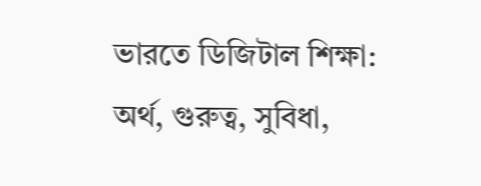ভারতে ডিজিটাল শিক্ষা: অর্থ, গুরুত্ব, সুবিধা,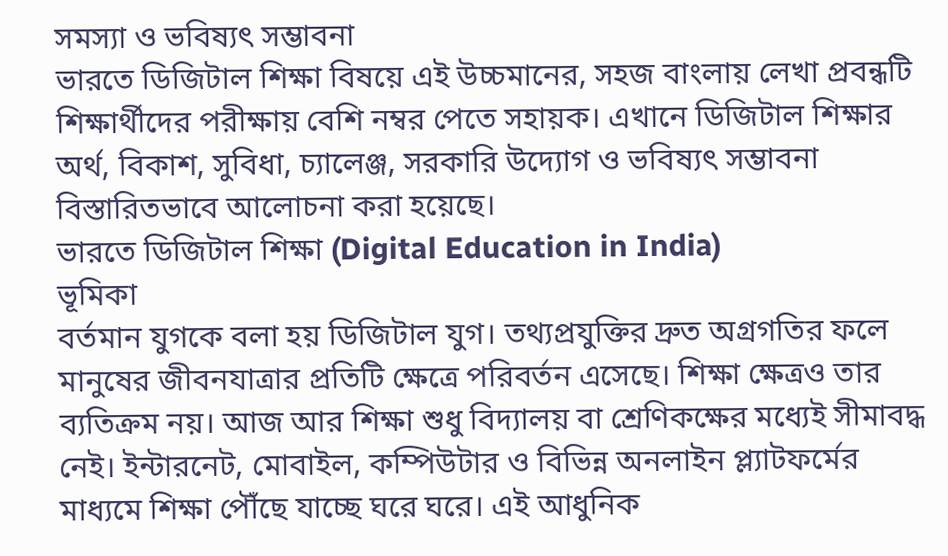সমস্যা ও ভবিষ্যৎ সম্ভাবনা
ভারতে ডিজিটাল শিক্ষা বিষয়ে এই উচ্চমানের, সহজ বাংলায় লেখা প্রবন্ধটি শিক্ষার্থীদের পরীক্ষায় বেশি নম্বর পেতে সহায়ক। এখানে ডিজিটাল শিক্ষার অর্থ, বিকাশ, সুবিধা, চ্যালেঞ্জ, সরকারি উদ্যোগ ও ভবিষ্যৎ সম্ভাবনা বিস্তারিতভাবে আলোচনা করা হয়েছে।
ভারতে ডিজিটাল শিক্ষা (Digital Education in India)
ভূমিকা
বর্তমান যুগকে বলা হয় ডিজিটাল যুগ। তথ্যপ্রযুক্তির দ্রুত অগ্রগতির ফলে মানুষের জীবনযাত্রার প্রতিটি ক্ষেত্রে পরিবর্তন এসেছে। শিক্ষা ক্ষেত্রও তার ব্যতিক্রম নয়। আজ আর শিক্ষা শুধু বিদ্যালয় বা শ্রেণিকক্ষের মধ্যেই সীমাবদ্ধ নেই। ইন্টারনেট, মোবাইল, কম্পিউটার ও বিভিন্ন অনলাইন প্ল্যাটফর্মের মাধ্যমে শিক্ষা পৌঁছে যাচ্ছে ঘরে ঘরে। এই আধুনিক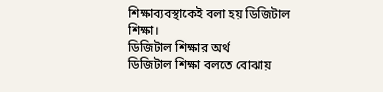শিক্ষাব্যবস্থাকেই বলা হয় ডিজিটাল শিক্ষা।
ডিজিটাল শিক্ষার অর্থ
ডিজিটাল শিক্ষা বলতে বোঝায়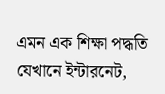এমন এক শিক্ষা পদ্ধতি যেখানে ইন্টারনেট,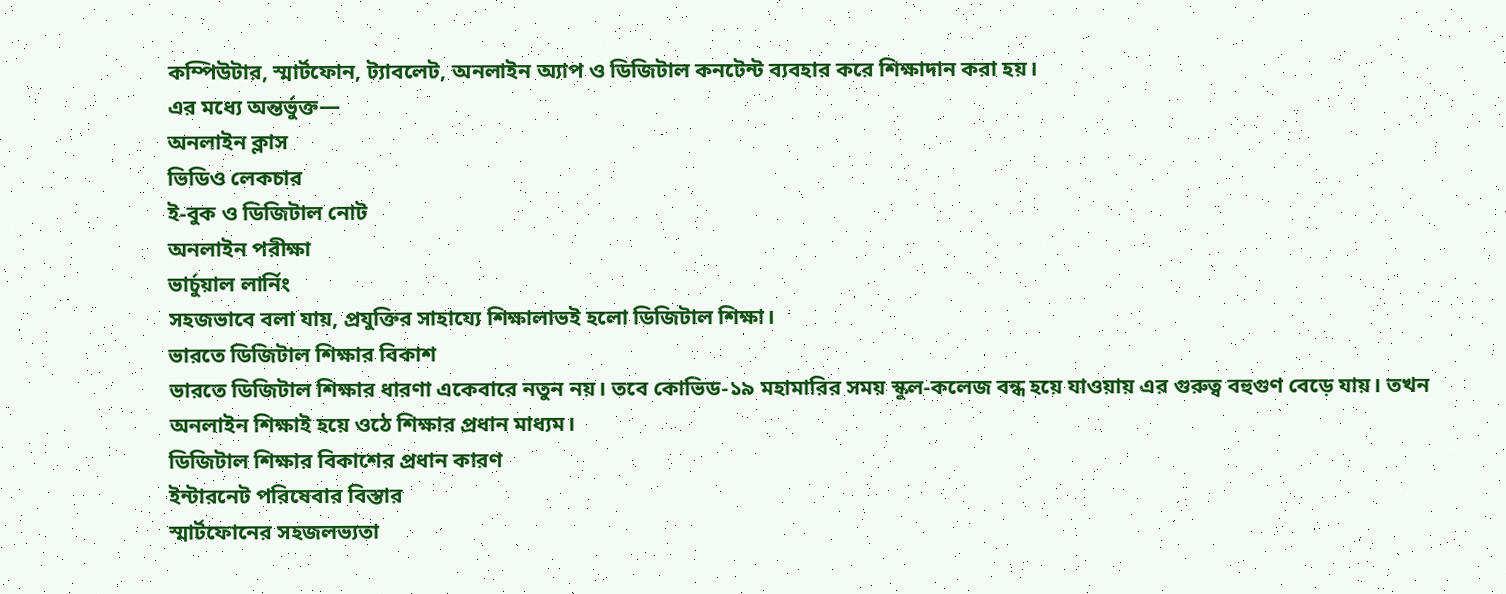কম্পিউটার, স্মার্টফোন, ট্যাবলেট, অনলাইন অ্যাপ ও ডিজিটাল কনটেন্ট ব্যবহার করে শিক্ষাদান করা হয়।
এর মধ্যে অন্তর্ভুক্ত—
অনলাইন ক্লাস
ভিডিও লেকচার
ই-বুক ও ডিজিটাল নোট
অনলাইন পরীক্ষা
ভার্চুয়াল লার্নিং
সহজভাবে বলা যায়, প্রযুক্তির সাহায্যে শিক্ষালাভই হলো ডিজিটাল শিক্ষা।
ভারতে ডিজিটাল শিক্ষার বিকাশ
ভারতে ডিজিটাল শিক্ষার ধারণা একেবারে নতুন নয়। তবে কোভিড-১৯ মহামারির সময় স্কুল-কলেজ বন্ধ হয়ে যাওয়ায় এর গুরুত্ব বহুগুণ বেড়ে যায়। তখন অনলাইন শিক্ষাই হয়ে ওঠে শিক্ষার প্রধান মাধ্যম।
ডিজিটাল শিক্ষার বিকাশের প্রধান কারণ
ইন্টারনেট পরিষেবার বিস্তার
স্মার্টফোনের সহজলভ্যতা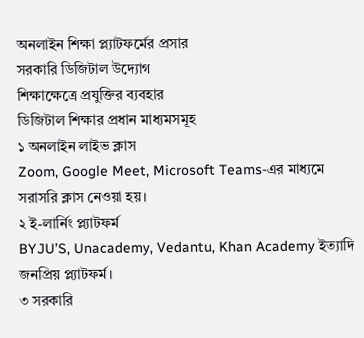অনলাইন শিক্ষা প্ল্যাটফর্মের প্রসার
সরকারি ডিজিটাল উদ্যোগ
শিক্ষাক্ষেত্রে প্রযুক্তির ব্যবহার
ডিজিটাল শিক্ষার প্রধান মাধ্যমসমূহ
১ অনলাইন লাইভ ক্লাস
Zoom, Google Meet, Microsoft Teams-এর মাধ্যমে সরাসরি ক্লাস নেওয়া হয়।
২ ই-লার্নিং প্ল্যাটফর্ম
BYJU’S, Unacademy, Vedantu, Khan Academy ইত্যাদি জনপ্রিয় প্ল্যাটফর্ম।
৩ সরকারি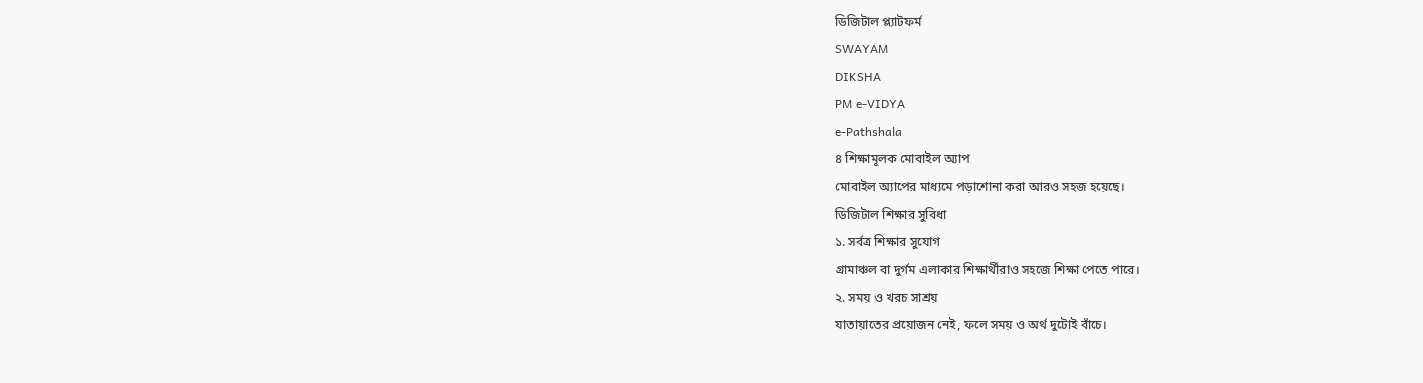ডিজিটাল প্ল্যাটফর্ম
SWAYAM
DIKSHA
PM e-VIDYA
e-Pathshala
৪ শিক্ষামূলক মোবাইল অ্যাপ
মোবাইল অ্যাপের মাধ্যমে পড়াশোনা করা আরও সহজ হয়েছে।
ডিজিটাল শিক্ষার সুবিধা
১. সর্বত্র শিক্ষার সুযোগ
গ্রামাঞ্চল বা দুর্গম এলাকার শিক্ষার্থীরাও সহজে শিক্ষা পেতে পারে।
২. সময় ও খরচ সাশ্রয়
যাতায়াতের প্রয়োজন নেই, ফলে সময় ও অর্থ দুটোই বাঁচে।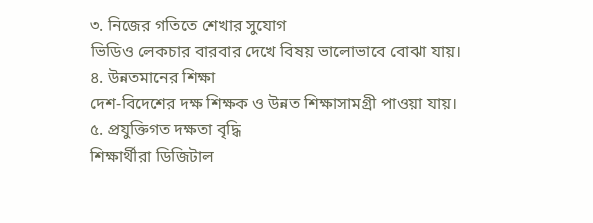৩. নিজের গতিতে শেখার সুযোগ
ভিডিও লেকচার বারবার দেখে বিষয় ভালোভাবে বোঝা যায়।
৪. উন্নতমানের শিক্ষা
দেশ-বিদেশের দক্ষ শিক্ষক ও উন্নত শিক্ষাসামগ্রী পাওয়া যায়।
৫. প্রযুক্তিগত দক্ষতা বৃদ্ধি
শিক্ষার্থীরা ডিজিটাল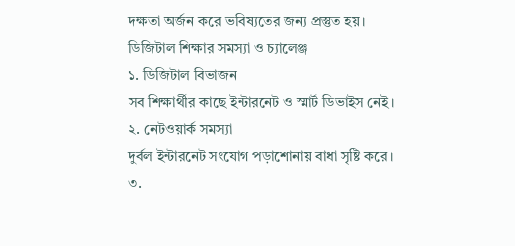দক্ষতা অর্জন করে ভবিষ্যতের জন্য প্রস্তুত হয়।
ডিজিটাল শিক্ষার সমস্যা ও চ্যালেঞ্জ
১. ডিজিটাল বিভাজন
সব শিক্ষার্থীর কাছে ইন্টারনেট ও স্মার্ট ডিভাইস নেই।
২. নেটওয়ার্ক সমস্যা
দুর্বল ইন্টারনেট সংযোগ পড়াশোনায় বাধা সৃষ্টি করে।
৩.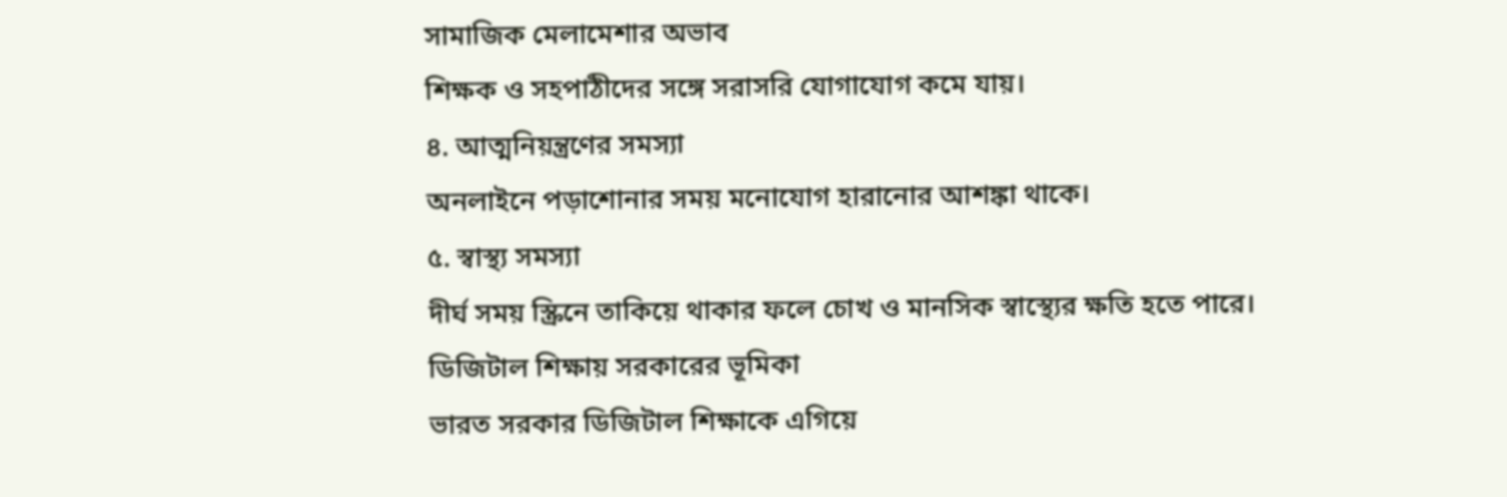সামাজিক মেলামেশার অভাব
শিক্ষক ও সহপাঠীদের সঙ্গে সরাসরি যোগাযোগ কমে যায়।
৪. আত্মনিয়ন্ত্রণের সমস্যা
অনলাইনে পড়াশোনার সময় মনোযোগ হারানোর আশঙ্কা থাকে।
৫. স্বাস্থ্য সমস্যা
দীর্ঘ সময় স্ক্রিনে তাকিয়ে থাকার ফলে চোখ ও মানসিক স্বাস্থ্যের ক্ষতি হতে পারে।
ডিজিটাল শিক্ষায় সরকারের ভূমিকা
ভারত সরকার ডিজিটাল শিক্ষাকে এগিয়ে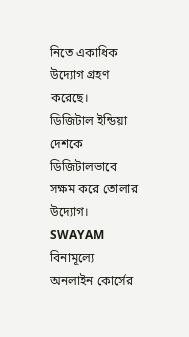নিতে একাধিক উদ্যোগ গ্রহণ করেছে।
ডিজিটাল ইন্ডিয়া
দেশকে ডিজিটালভাবে সক্ষম করে তোলার উদ্যোগ।
SWAYAM
বিনামূল্যে অনলাইন কোর্সের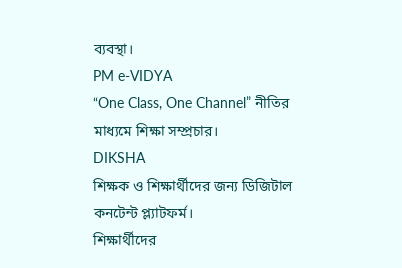ব্যবস্থা।
PM e-VIDYA
“One Class, One Channel” নীতির মাধ্যমে শিক্ষা সম্প্রচার।
DIKSHA
শিক্ষক ও শিক্ষার্থীদের জন্য ডিজিটাল কনটেন্ট প্ল্যাটফর্ম।
শিক্ষার্থীদের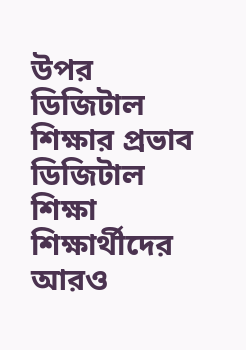উপর ডিজিটাল শিক্ষার প্রভাব
ডিজিটাল শিক্ষা শিক্ষার্থীদের আরও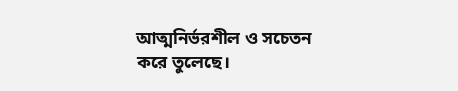আত্মনির্ভরশীল ও সচেতন করে তুলেছে।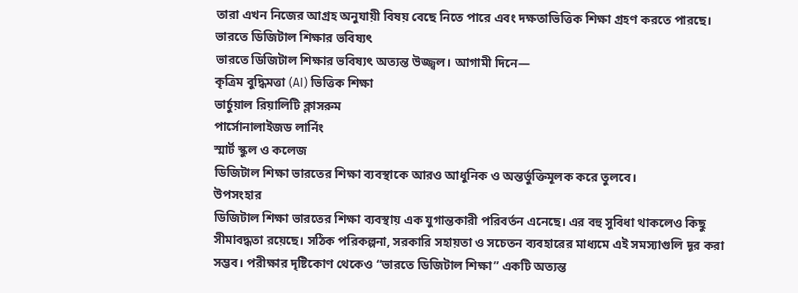তারা এখন নিজের আগ্রহ অনুযায়ী বিষয় বেছে নিতে পারে এবং দক্ষতাভিত্তিক শিক্ষা গ্রহণ করতে পারছে।
ভারতে ডিজিটাল শিক্ষার ভবিষ্যৎ
ভারতে ডিজিটাল শিক্ষার ভবিষ্যৎ অত্যন্ত উজ্জ্বল। আগামী দিনে—
কৃত্রিম বুদ্ধিমত্তা (AI) ভিত্তিক শিক্ষা
ভার্চুয়াল রিয়ালিটি ক্লাসরুম
পার্সোনালাইজড লার্নিং
স্মার্ট স্কুল ও কলেজ
ডিজিটাল শিক্ষা ভারতের শিক্ষা ব্যবস্থাকে আরও আধুনিক ও অন্তর্ভুক্তিমূলক করে তুলবে।
উপসংহার
ডিজিটাল শিক্ষা ভারতের শিক্ষা ব্যবস্থায় এক যুগান্তকারী পরিবর্তন এনেছে। এর বহু সুবিধা থাকলেও কিছু সীমাবদ্ধতা রয়েছে। সঠিক পরিকল্পনা, সরকারি সহায়তা ও সচেতন ব্যবহারের মাধ্যমে এই সমস্যাগুলি দূর করা সম্ভব। পরীক্ষার দৃষ্টিকোণ থেকেও “ভারতে ডিজিটাল শিক্ষা” একটি অত্যন্ত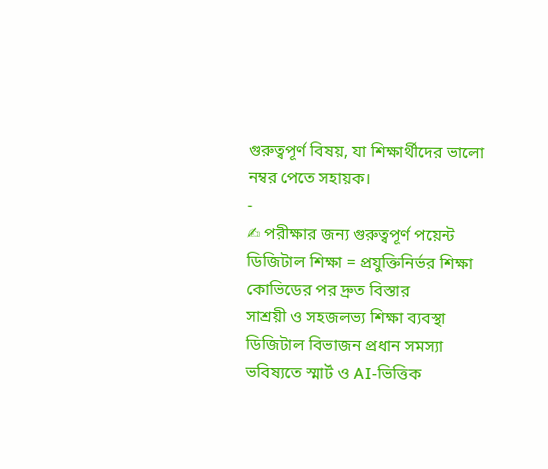গুরুত্বপূর্ণ বিষয়, যা শিক্ষার্থীদের ভালো নম্বর পেতে সহায়ক।
-
✍ পরীক্ষার জন্য গুরুত্বপূর্ণ পয়েন্ট
ডিজিটাল শিক্ষা = প্রযুক্তিনির্ভর শিক্ষা
কোভিডের পর দ্রুত বিস্তার
সাশ্রয়ী ও সহজলভ্য শিক্ষা ব্যবস্থা
ডিজিটাল বিভাজন প্রধান সমস্যা
ভবিষ্যতে স্মার্ট ও AI-ভিত্তিক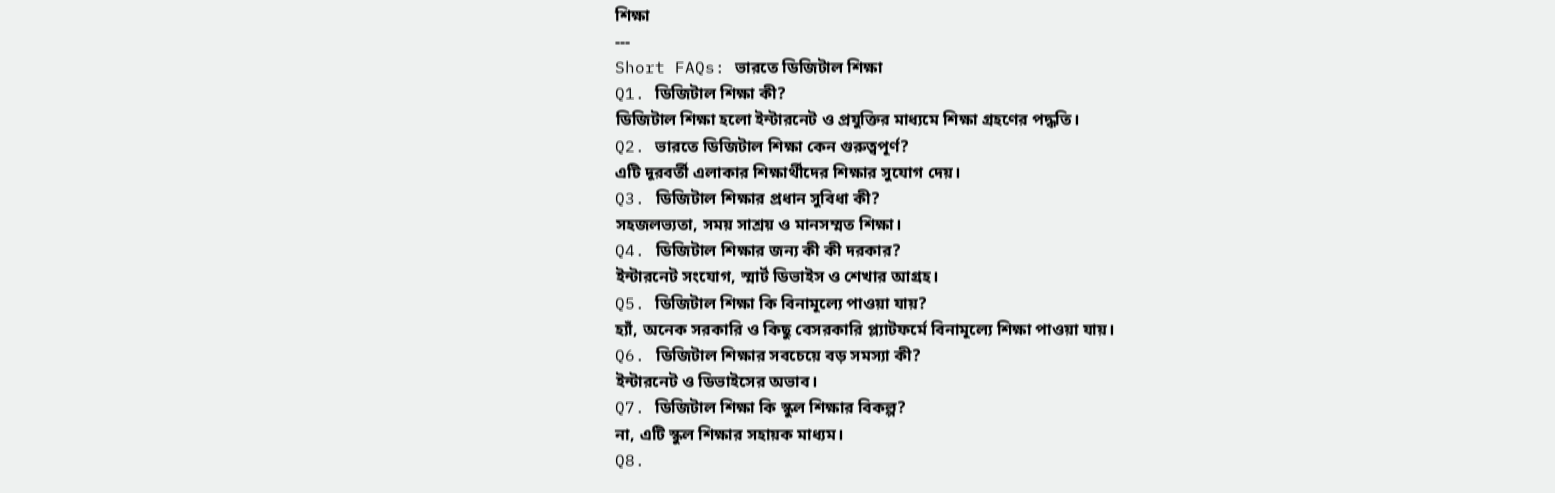শিক্ষা
---
Short FAQs: ভারতে ডিজিটাল শিক্ষা
Q1. ডিজিটাল শিক্ষা কী?
ডিজিটাল শিক্ষা হলো ইন্টারনেট ও প্রযুক্তির মাধ্যমে শিক্ষা গ্রহণের পদ্ধতি।
Q2. ভারতে ডিজিটাল শিক্ষা কেন গুরুত্বপূর্ণ?
এটি দূরবর্তী এলাকার শিক্ষার্থীদের শিক্ষার সুযোগ দেয়।
Q3. ডিজিটাল শিক্ষার প্রধান সুবিধা কী?
সহজলভ্যতা, সময় সাশ্রয় ও মানসম্মত শিক্ষা।
Q4. ডিজিটাল শিক্ষার জন্য কী কী দরকার?
ইন্টারনেট সংযোগ, স্মার্ট ডিভাইস ও শেখার আগ্রহ।
Q5. ডিজিটাল শিক্ষা কি বিনামূল্যে পাওয়া যায়?
হ্যাঁ, অনেক সরকারি ও কিছু বেসরকারি প্ল্যাটফর্মে বিনামূল্যে শিক্ষা পাওয়া যায়।
Q6. ডিজিটাল শিক্ষার সবচেয়ে বড় সমস্যা কী?
ইন্টারনেট ও ডিভাইসের অভাব।
Q7. ডিজিটাল শিক্ষা কি স্কুল শিক্ষার বিকল্প?
না, এটি স্কুল শিক্ষার সহায়ক মাধ্যম।
Q8.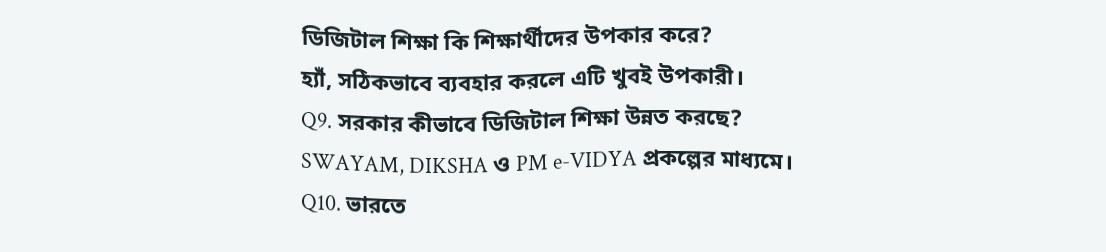ডিজিটাল শিক্ষা কি শিক্ষার্থীদের উপকার করে?
হ্যাঁ, সঠিকভাবে ব্যবহার করলে এটি খুবই উপকারী।
Q9. সরকার কীভাবে ডিজিটাল শিক্ষা উন্নত করছে?
SWAYAM, DIKSHA ও PM e-VIDYA প্রকল্পের মাধ্যমে।
Q10. ভারতে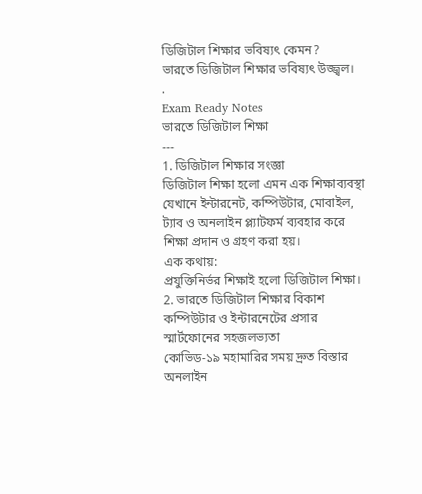ডিজিটাল শিক্ষার ভবিষ্যৎ কেমন?
ভারতে ডিজিটাল শিক্ষার ভবিষ্যৎ উজ্জ্বল।
.
Exam Ready Notes
ভারতে ডিজিটাল শিক্ষা
---
1. ডিজিটাল শিক্ষার সংজ্ঞা
ডিজিটাল শিক্ষা হলো এমন এক শিক্ষাব্যবস্থা যেখানে ইন্টারনেট, কম্পিউটার, মোবাইল, ট্যাব ও অনলাইন প্ল্যাটফর্ম ব্যবহার করে শিক্ষা প্রদান ও গ্রহণ করা হয়।
এক কথায়:
প্রযুক্তিনির্ভর শিক্ষাই হলো ডিজিটাল শিক্ষা।
2. ভারতে ডিজিটাল শিক্ষার বিকাশ
কম্পিউটার ও ইন্টারনেটের প্রসার
স্মার্টফোনের সহজলভ্যতা
কোভিড-১৯ মহামারির সময় দ্রুত বিস্তার
অনলাইন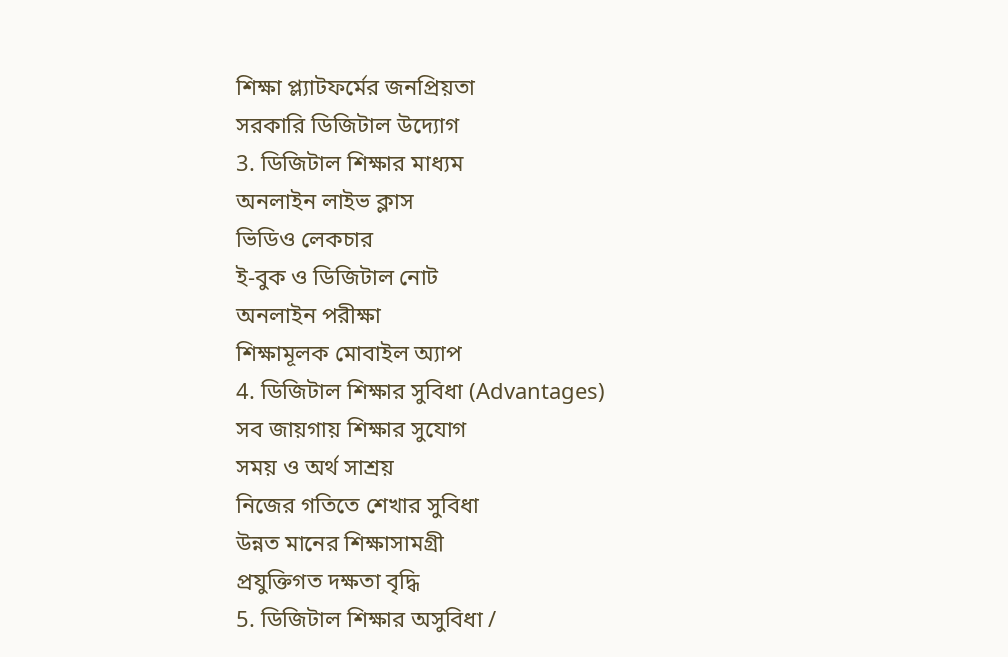শিক্ষা প্ল্যাটফর্মের জনপ্রিয়তা
সরকারি ডিজিটাল উদ্যোগ
3. ডিজিটাল শিক্ষার মাধ্যম
অনলাইন লাইভ ক্লাস
ভিডিও লেকচার
ই-বুক ও ডিজিটাল নোট
অনলাইন পরীক্ষা
শিক্ষামূলক মোবাইল অ্যাপ
4. ডিজিটাল শিক্ষার সুবিধা (Advantages)
সব জায়গায় শিক্ষার সুযোগ
সময় ও অর্থ সাশ্রয়
নিজের গতিতে শেখার সুবিধা
উন্নত মানের শিক্ষাসামগ্রী
প্রযুক্তিগত দক্ষতা বৃদ্ধি
5. ডিজিটাল শিক্ষার অসুবিধা /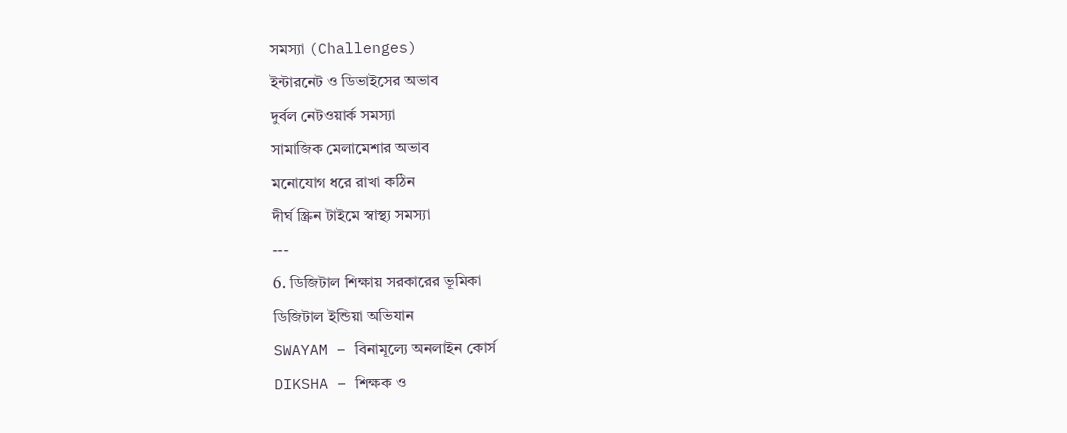সমস্যা (Challenges)
ইন্টারনেট ও ডিভাইসের অভাব
দুর্বল নেটওয়ার্ক সমস্যা
সামাজিক মেলামেশার অভাব
মনোযোগ ধরে রাখা কঠিন
দীর্ঘ স্ক্রিন টাইমে স্বাস্থ্য সমস্যা
---
6. ডিজিটাল শিক্ষায় সরকারের ভূমিকা
ডিজিটাল ইন্ডিয়া অভিযান
SWAYAM – বিনামূল্যে অনলাইন কোর্স
DIKSHA – শিক্ষক ও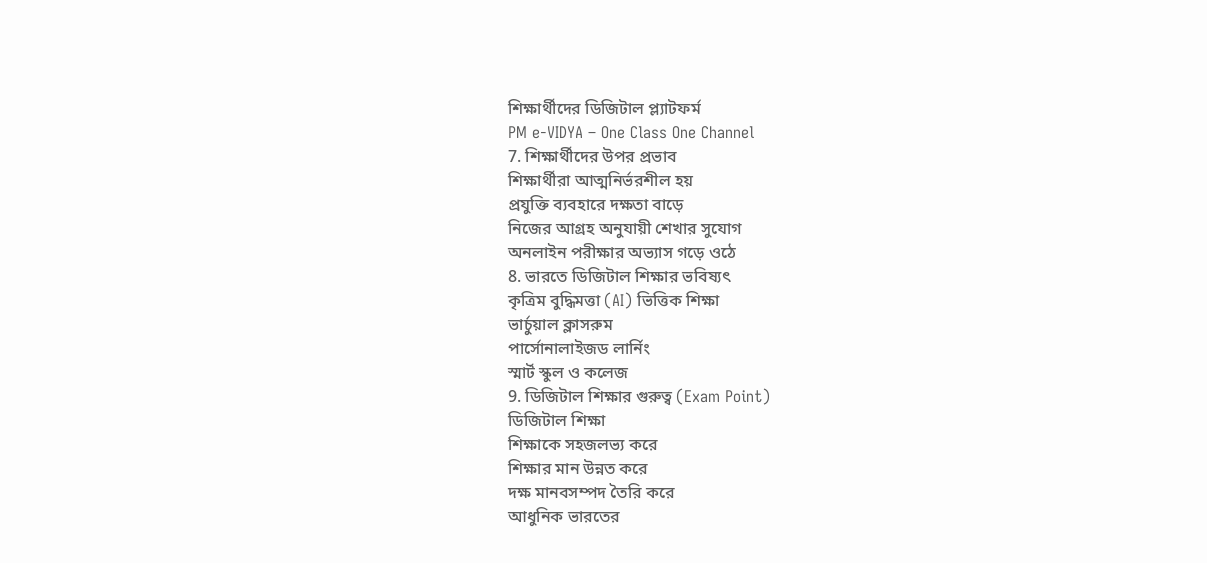শিক্ষার্থীদের ডিজিটাল প্ল্যাটফর্ম
PM e-VIDYA – One Class One Channel
7. শিক্ষার্থীদের উপর প্রভাব
শিক্ষার্থীরা আত্মনির্ভরশীল হয়
প্রযুক্তি ব্যবহারে দক্ষতা বাড়ে
নিজের আগ্রহ অনুযায়ী শেখার সুযোগ
অনলাইন পরীক্ষার অভ্যাস গড়ে ওঠে
8. ভারতে ডিজিটাল শিক্ষার ভবিষ্যৎ
কৃত্রিম বুদ্ধিমত্তা (AI) ভিত্তিক শিক্ষা
ভার্চুয়াল ক্লাসরুম
পার্সোনালাইজড লার্নিং
স্মার্ট স্কুল ও কলেজ
9. ডিজিটাল শিক্ষার গুরুত্ব (Exam Point)
ডিজিটাল শিক্ষা
শিক্ষাকে সহজলভ্য করে
শিক্ষার মান উন্নত করে
দক্ষ মানবসম্পদ তৈরি করে
আধুনিক ভারতের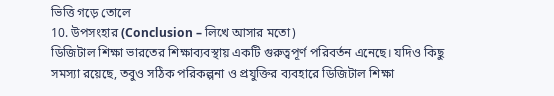ভিত্তি গড়ে তোলে
10. উপসংহার (Conclusion – লিখে আসার মতো)
ডিজিটাল শিক্ষা ভারতের শিক্ষাব্যবস্থায় একটি গুরুত্বপূর্ণ পরিবর্তন এনেছে। যদিও কিছু সমস্যা রয়েছে, তবুও সঠিক পরিকল্পনা ও প্রযুক্তির ব্যবহারে ডিজিটাল শিক্ষা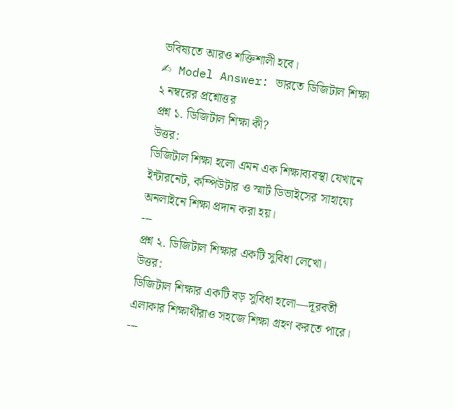ভবিষ্যতে আরও শক্তিশালী হবে।
✍ Model Answer: ভারতে ডিজিটাল শিক্ষা
২ নম্বরের প্রশ্নোত্তর
প্রশ্ন ১. ডিজিটাল শিক্ষা কী?
উত্তর:
ডিজিটাল শিক্ষা হলো এমন এক শিক্ষাব্যবস্থা যেখানে ইন্টারনেট, কম্পিউটার ও স্মার্ট ডিভাইসের সাহায্যে অনলাইনে শিক্ষা প্রদান করা হয়।
---
প্রশ্ন ২. ডিজিটাল শিক্ষার একটি সুবিধা লেখো।
উত্তর:
ডিজিটাল শিক্ষার একটি বড় সুবিধা হলো—দূরবর্তী এলাকার শিক্ষার্থীরাও সহজে শিক্ষা গ্রহণ করতে পারে।
---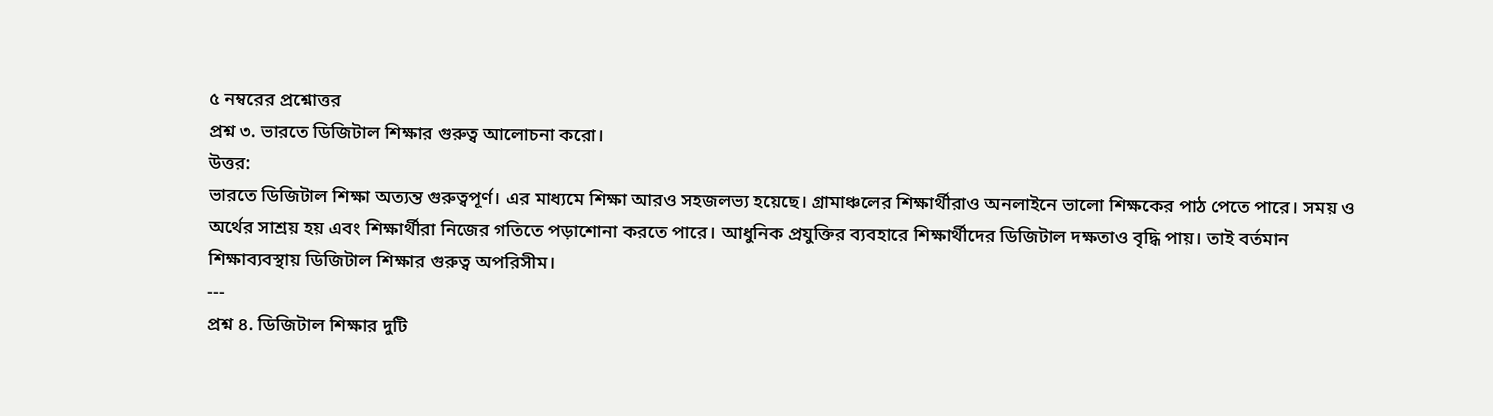৫ নম্বরের প্রশ্নোত্তর
প্রশ্ন ৩. ভারতে ডিজিটাল শিক্ষার গুরুত্ব আলোচনা করো।
উত্তর:
ভারতে ডিজিটাল শিক্ষা অত্যন্ত গুরুত্বপূর্ণ। এর মাধ্যমে শিক্ষা আরও সহজলভ্য হয়েছে। গ্রামাঞ্চলের শিক্ষার্থীরাও অনলাইনে ভালো শিক্ষকের পাঠ পেতে পারে। সময় ও অর্থের সাশ্রয় হয় এবং শিক্ষার্থীরা নিজের গতিতে পড়াশোনা করতে পারে। আধুনিক প্রযুক্তির ব্যবহারে শিক্ষার্থীদের ডিজিটাল দক্ষতাও বৃদ্ধি পায়। তাই বর্তমান শিক্ষাব্যবস্থায় ডিজিটাল শিক্ষার গুরুত্ব অপরিসীম।
---
প্রশ্ন ৪. ডিজিটাল শিক্ষার দুটি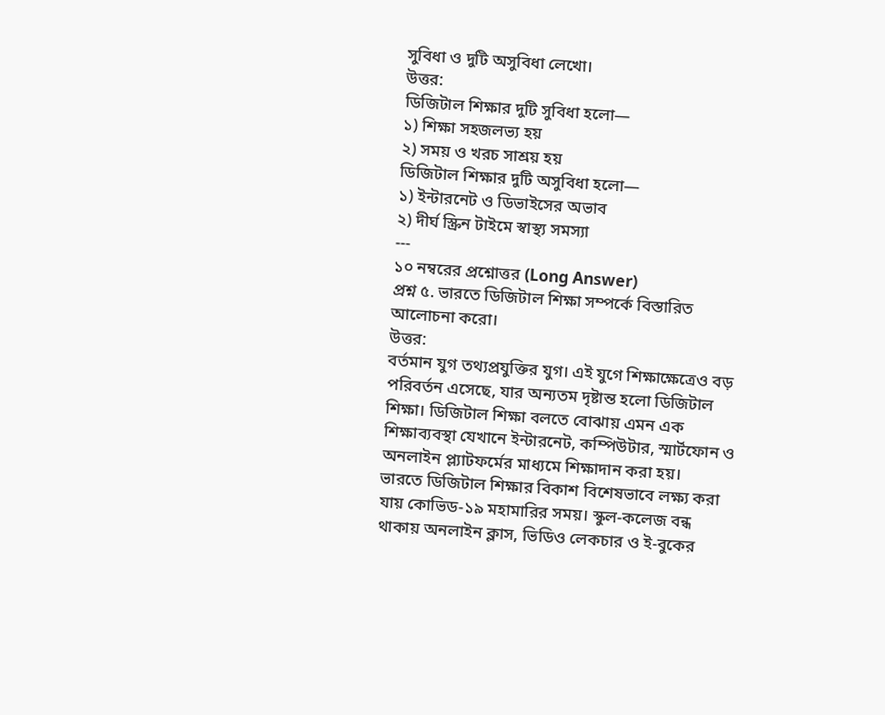সুবিধা ও দুটি অসুবিধা লেখো।
উত্তর:
ডিজিটাল শিক্ষার দুটি সুবিধা হলো—
১) শিক্ষা সহজলভ্য হয়
২) সময় ও খরচ সাশ্রয় হয়
ডিজিটাল শিক্ষার দুটি অসুবিধা হলো—
১) ইন্টারনেট ও ডিভাইসের অভাব
২) দীর্ঘ স্ক্রিন টাইমে স্বাস্থ্য সমস্যা
---
১০ নম্বরের প্রশ্নোত্তর (Long Answer)
প্রশ্ন ৫. ভারতে ডিজিটাল শিক্ষা সম্পর্কে বিস্তারিত আলোচনা করো।
উত্তর:
বর্তমান যুগ তথ্যপ্রযুক্তির যুগ। এই যুগে শিক্ষাক্ষেত্রেও বড় পরিবর্তন এসেছে, যার অন্যতম দৃষ্টান্ত হলো ডিজিটাল শিক্ষা। ডিজিটাল শিক্ষা বলতে বোঝায় এমন এক শিক্ষাব্যবস্থা যেখানে ইন্টারনেট, কম্পিউটার, স্মার্টফোন ও অনলাইন প্ল্যাটফর্মের মাধ্যমে শিক্ষাদান করা হয়।
ভারতে ডিজিটাল শিক্ষার বিকাশ বিশেষভাবে লক্ষ্য করা যায় কোভিড-১৯ মহামারির সময়। স্কুল-কলেজ বন্ধ থাকায় অনলাইন ক্লাস, ভিডিও লেকচার ও ই-বুকের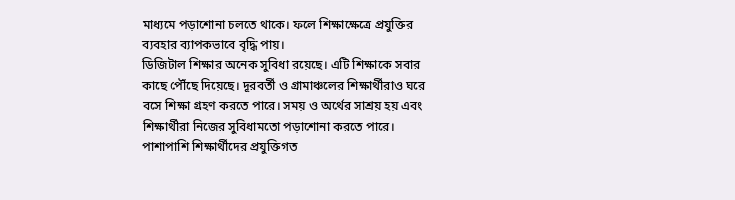মাধ্যমে পড়াশোনা চলতে থাকে। ফলে শিক্ষাক্ষেত্রে প্রযুক্তির ব্যবহার ব্যাপকভাবে বৃদ্ধি পায়।
ডিজিটাল শিক্ষার অনেক সুবিধা রয়েছে। এটি শিক্ষাকে সবার কাছে পৌঁছে দিয়েছে। দূরবর্তী ও গ্রামাঞ্চলের শিক্ষার্থীরাও ঘরে বসে শিক্ষা গ্রহণ করতে পারে। সময় ও অর্থের সাশ্রয় হয় এবং শিক্ষার্থীরা নিজের সুবিধামতো পড়াশোনা করতে পারে। পাশাপাশি শিক্ষার্থীদের প্রযুক্তিগত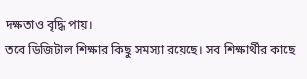দক্ষতাও বৃদ্ধি পায়।
তবে ডিজিটাল শিক্ষার কিছু সমস্যা রয়েছে। সব শিক্ষার্থীর কাছে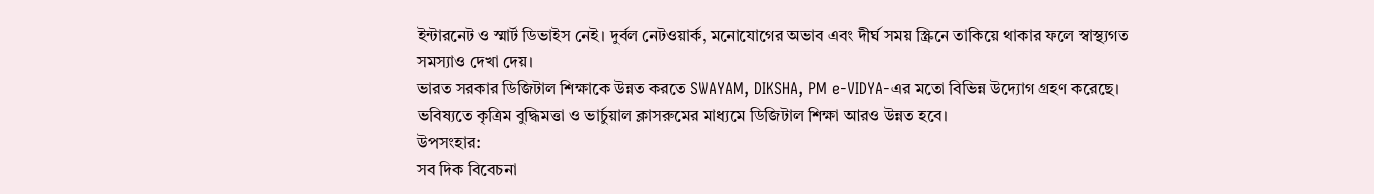ইন্টারনেট ও স্মার্ট ডিভাইস নেই। দুর্বল নেটওয়ার্ক, মনোযোগের অভাব এবং দীর্ঘ সময় স্ক্রিনে তাকিয়ে থাকার ফলে স্বাস্থ্যগত সমস্যাও দেখা দেয়।
ভারত সরকার ডিজিটাল শিক্ষাকে উন্নত করতে SWAYAM, DIKSHA, PM e-VIDYA-এর মতো বিভিন্ন উদ্যোগ গ্রহণ করেছে। ভবিষ্যতে কৃত্রিম বুদ্ধিমত্তা ও ভার্চুয়াল ক্লাসরুমের মাধ্যমে ডিজিটাল শিক্ষা আরও উন্নত হবে।
উপসংহার:
সব দিক বিবেচনা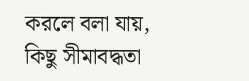করলে বলা যায়, কিছু সীমাবদ্ধতা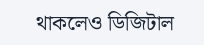থাকলেও ডিজিটাল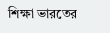শিক্ষা ভারতের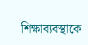শিক্ষাব্যবস্থাকে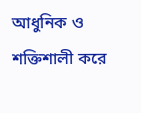আধুনিক ও শক্তিশালী করে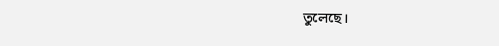তুলেছে।